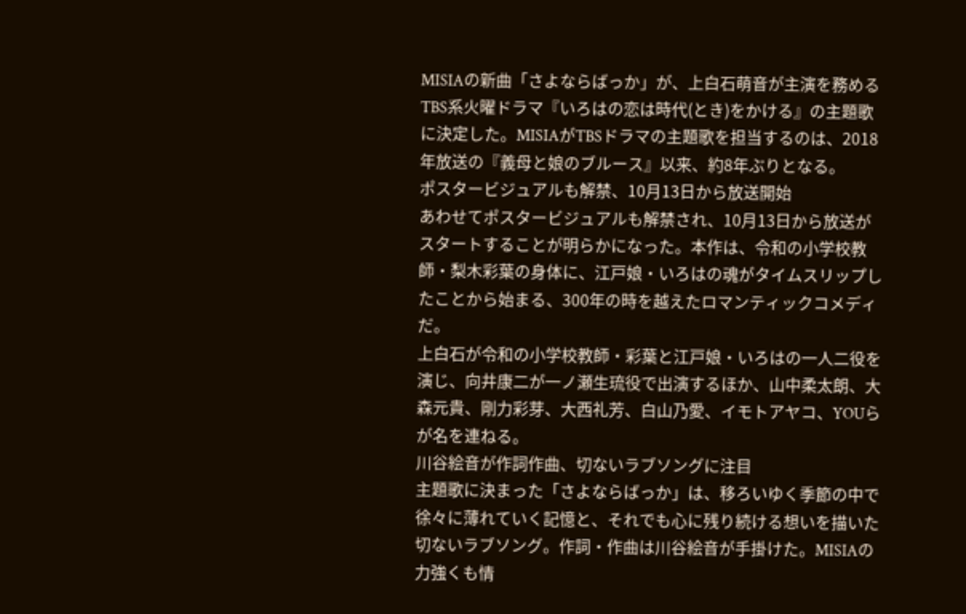MISIAの新曲「さよならばっか」が、上白石萌音が主演を務めるTBS系火曜ドラマ『いろはの恋は時代(とき)をかける』の主題歌に決定した。MISIAがTBSドラマの主題歌を担当するのは、2018年放送の『義母と娘のブルース』以来、約8年ぶりとなる。
ポスタービジュアルも解禁、10月13日から放送開始
あわせてポスタービジュアルも解禁され、10月13日から放送がスタートすることが明らかになった。本作は、令和の小学校教師・梨木彩葉の身体に、江戸娘・いろはの魂がタイムスリップしたことから始まる、300年の時を越えたロマンティックコメディだ。
上白石が令和の小学校教師・彩葉と江戸娘・いろはの一人二役を演じ、向井康二が一ノ瀬生琉役で出演するほか、山中柔太朗、大森元貴、剛力彩芽、大西礼芳、白山乃愛、イモトアヤコ、YOUらが名を連ねる。
川谷絵音が作詞作曲、切ないラブソングに注目
主題歌に決まった「さよならばっか」は、移ろいゆく季節の中で徐々に薄れていく記憶と、それでも心に残り続ける想いを描いた切ないラブソング。作詞・作曲は川谷絵音が手掛けた。MISIAの力強くも情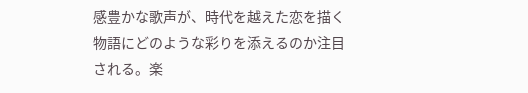感豊かな歌声が、時代を越えた恋を描く物語にどのような彩りを添えるのか注目される。楽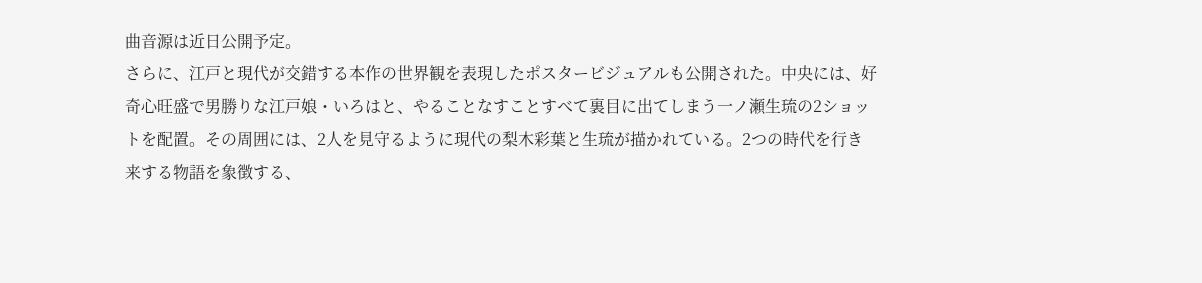曲音源は近日公開予定。
さらに、江戸と現代が交錯する本作の世界観を表現したポスタービジュアルも公開された。中央には、好奇心旺盛で男勝りな江戸娘・いろはと、やることなすことすべて裏目に出てしまう一ノ瀬生琉の2ショットを配置。その周囲には、2人を見守るように現代の梨木彩葉と生琉が描かれている。2つの時代を行き来する物語を象徴する、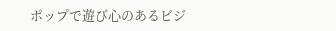ポップで遊び心のあるビジ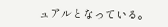ュアルとなっている。